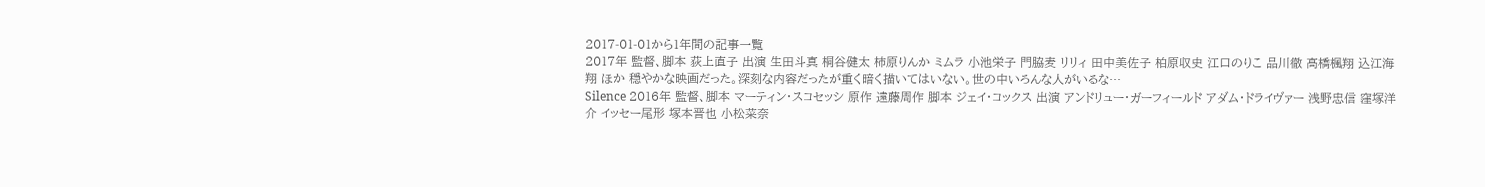2017-01-01から1年間の記事一覧
2017年 監督、脚本 荻上直子 出演 生田斗真 桐谷健太 柿原りんか ミムラ 小池栄子 門脇麦 リリィ 田中美佐子 柏原収史 江口のりこ 品川徹 高橋楓翔 込江海翔 ほか 穏やかな映画だった。深刻な内容だったが重く暗く描いてはいない。世の中いろんな人がいるな…
Silence 2016年 監督、脚本 マーティン・スコセッシ 原作 遠藤周作 脚本 ジェイ・コックス 出演 アンドリュー・ガーフィールド アダム・ドライヴァー 浅野忠信 窪塚洋介 イッセー尾形 塚本晋也 小松菜奈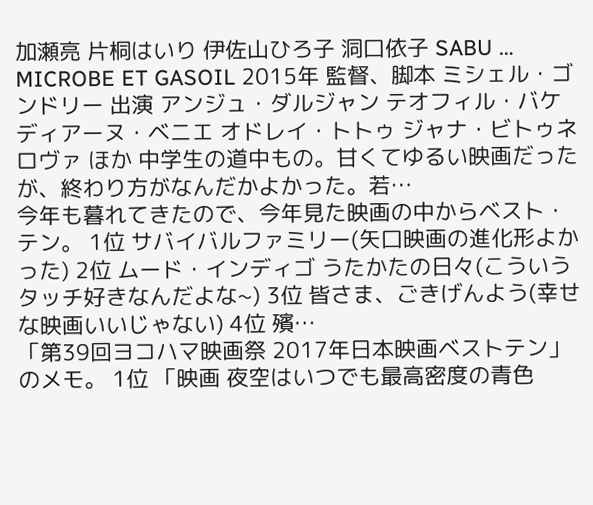加瀬亮 片桐はいり 伊佐山ひろ子 洞口依子 SABU …
MICROBE ET GASOIL 2015年 監督、脚本 ミシェル・ゴンドリー 出演 アンジュ・ダルジャン テオフィル・バケ ディアーヌ・ベニエ オドレイ・トトゥ ジャナ・ビトゥネロヴァ ほか 中学生の道中もの。甘くてゆるい映画だったが、終わり方がなんだかよかった。若…
今年も暮れてきたので、今年見た映画の中からベスト・テン。 1位 サバイバルファミリー(矢口映画の進化形よかった) 2位 ムード・インディゴ うたかたの日々(こういうタッチ好きなんだよな~) 3位 皆さま、ごきげんよう(幸せな映画いいじゃない) 4位 殯…
「第39回ヨコハマ映画祭 2017年日本映画ベストテン」のメモ。 1位 「映画 夜空はいつでも最高密度の青色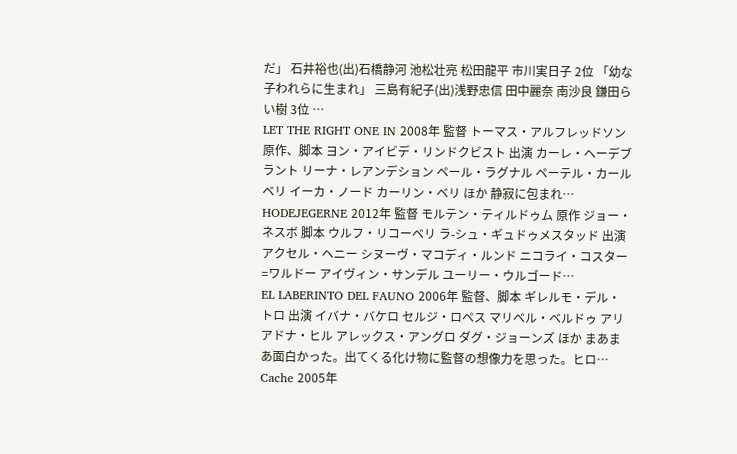だ」 石井裕也(出)石橋静河 池松壮亮 松田龍平 市川実日子 2位 「幼な子われらに生まれ」 三島有紀子(出)浅野忠信 田中麗奈 南沙良 鎌田らい樹 3位 …
LET THE RIGHT ONE IN 2008年 監督 トーマス・アルフレッドソン 原作、脚本 ヨン・アイビデ・リンドクビスト 出演 カーレ・ヘーデブラント リーナ・レアンデション ペール・ラグナル ペーテル・カールベリ イーカ・ノード カーリン・ベリ ほか 静寂に包まれ…
HODEJEGERNE 2012年 監督 モルテン・ティルドゥム 原作 ジョー・ネスボ 脚本 ウルフ・リコーベリ ラ-シュ・ギュドゥメスタッド 出演 アクセル・ヘニー シヌーヴ・マコディ・ルンド ニコライ・コスター=ワルドー アイヴィン・サンデル ユーリー・ウルゴード…
EL LABERINTO DEL FAUNO 2006年 監督、脚本 ギレルモ・デル・トロ 出演 イバナ・バケロ セルジ・ロペス マリベル・ベルドゥ アリアドナ・ヒル アレックス・アングロ ダグ・ジョーンズ ほか まあまあ面白かった。出てくる化け物に監督の想像力を思った。ヒロ…
Cache 2005年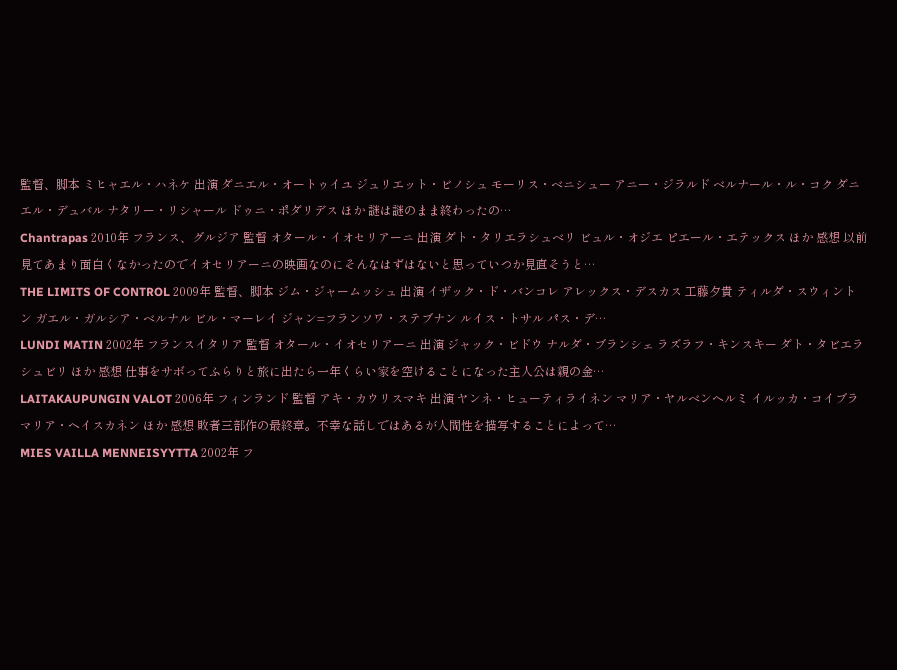監督、脚本 ミヒャエル・ハネケ 出演 ダニエル・オートゥイユ ジュリエット・ビノシュ モーリス・ベニシュー アニー・ジラルド ベルナール・ル・コク ダニエル・デュバル ナタリー・リシャール ドゥニ・ポダリデス ほか 謎は謎のまま終わったの…
Chantrapas 2010年 フランス、グルジア 監督 オタール・イオセリアーニ 出演 ダト・タリエラシュベリ ビュル・オジエ ピエール・エテックス ほか 感想 以前見てあまり面白くなかったのでイオセリアーニの映画なのにそんなはずはないと思っていつか見直そうと…
THE LIMITS OF CONTROL 2009年 監督、脚本 ジム・ジャームッシュ 出演 イザック・ド・バンコレ アレックス・デスカス 工藤夕貴 ティルダ・スウィントン ガエル・ガルシア・ベルナル ビル・マーレイ ジャン=フランソワ・ステブナン ルイス・トサル パス・デ…
LUNDI MATIN 2002年 フランスイタリア 監督 オタール・イオセリアーニ 出演 ジャック・ビドウ ナルダ・ブランシェ ラズラフ・キンスキー ダト・タビエラシュビリ ほか 感想 仕事をサボってふらりと旅に出たら一年くらい家を空けることになった主人公は親の金…
LAITAKAUPUNGIN VALOT 2006年 フィンランド 監督 アキ・カウリスマキ 出演 ヤンネ・ヒューティライネン マリア・ヤルベンヘルミ イルッカ・コイブラ マリア・ヘイスカネン ほか 感想 敗者三部作の最終章。不幸な話しではあるが人間性を描写することによって…
MIES VAILLA MENNEISYYTTA 2002年 フ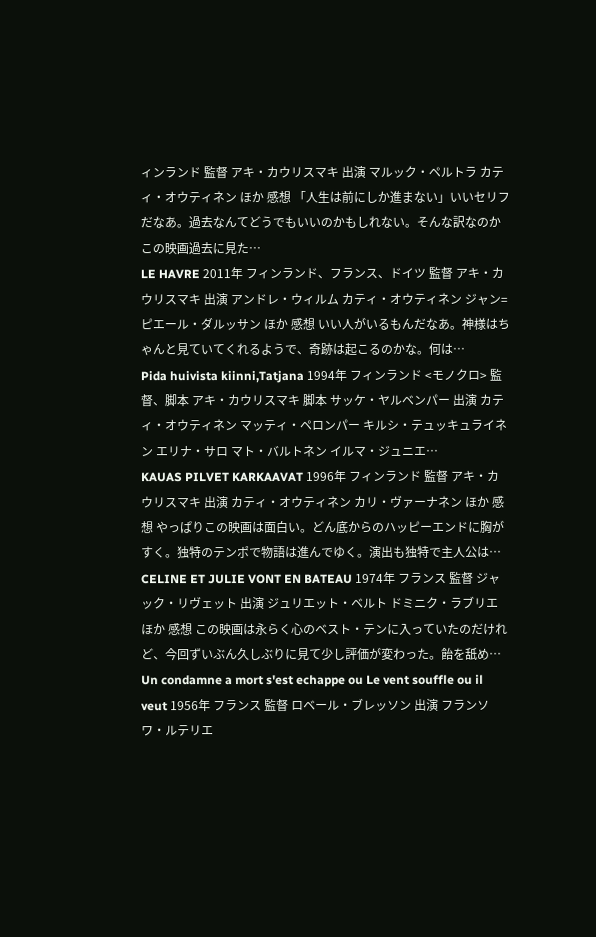ィンランド 監督 アキ・カウリスマキ 出演 マルック・ペルトラ カティ・オウティネン ほか 感想 「人生は前にしか進まない」いいセリフだなあ。過去なんてどうでもいいのかもしれない。そんな訳なのかこの映画過去に見た…
LE HAVRE 2011年 フィンランド、フランス、ドイツ 監督 アキ・カウリスマキ 出演 アンドレ・ウィルム カティ・オウティネン ジャン=ピエール・ダルッサン ほか 感想 いい人がいるもんだなあ。神様はちゃんと見ていてくれるようで、奇跡は起こるのかな。何は…
Pida huivista kiinni,Tatjana 1994年 フィンランド <モノクロ> 監督、脚本 アキ・カウリスマキ 脚本 サッケ・ヤルベンパー 出演 カティ・オウティネン マッティ・ペロンパー キルシ・テュッキュライネン エリナ・サロ マト・バルトネン イルマ・ジュニエ…
KAUAS PILVET KARKAAVAT 1996年 フィンランド 監督 アキ・カウリスマキ 出演 カティ・オウティネン カリ・ヴァーナネン ほか 感想 やっぱりこの映画は面白い。どん底からのハッピーエンドに胸がすく。独特のテンポで物語は進んでゆく。演出も独特で主人公は…
CELINE ET JULIE VONT EN BATEAU 1974年 フランス 監督 ジャック・リヴェット 出演 ジュリエット・ベルト ドミニク・ラブリエ ほか 感想 この映画は永らく心のベスト・テンに入っていたのだけれど、今回ずいぶん久しぶりに見て少し評価が変わった。飴を舐め…
Un condamne a mort s'est echappe ou Le vent souffle ou il veut 1956年 フランス 監督 ロベール・ブレッソン 出演 フランソワ・ルテリエ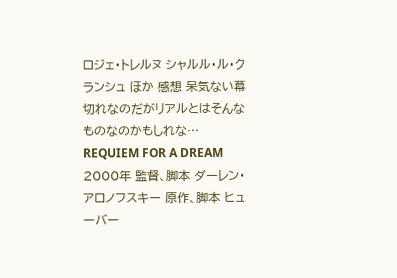ロジェ・トレルヌ シャルル・ル・クランシュ ほか 感想 呆気ない幕切れなのだがリアルとはそんなものなのかもしれな…
REQUIEM FOR A DREAM 2000年 監督、脚本 ダーレン・アロノフスキー 原作、脚本 ヒューバー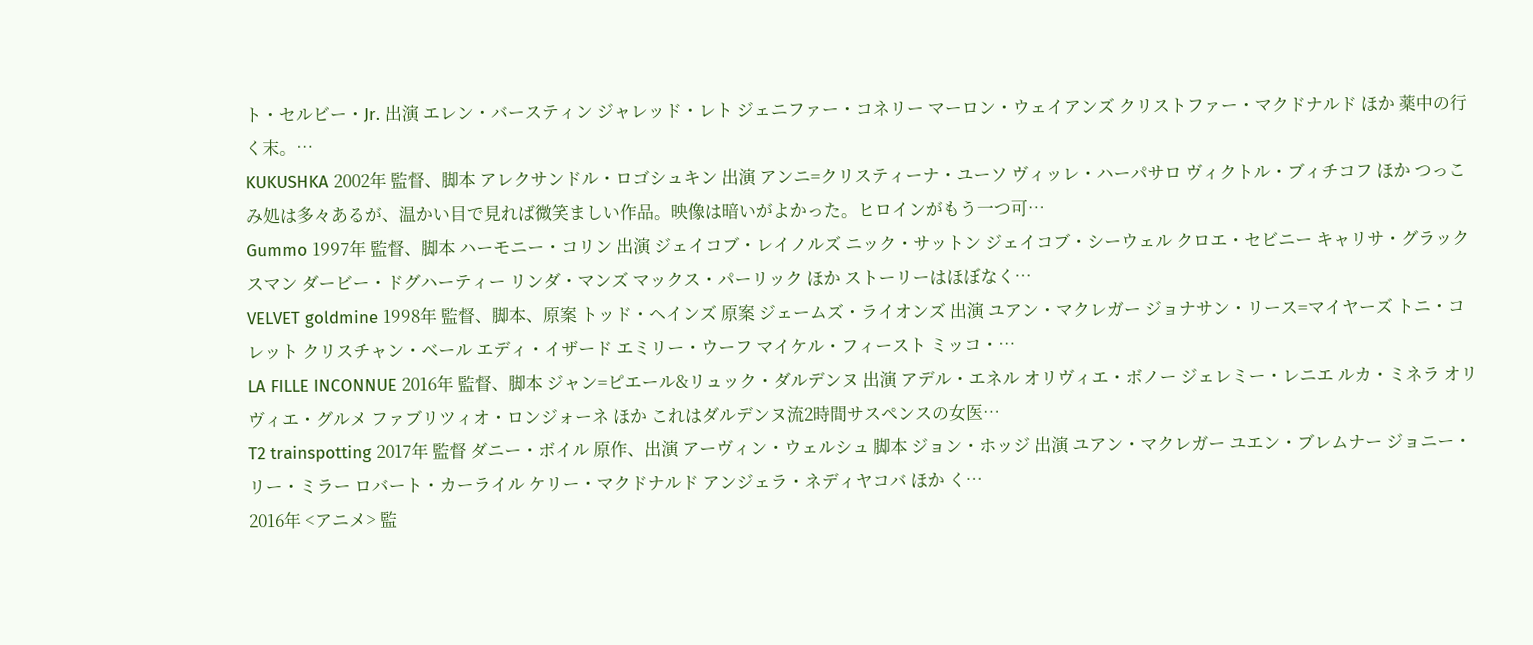ト・セルビー・Jr. 出演 エレン・バースティン ジャレッド・レト ジェニファー・コネリー マーロン・ウェイアンズ クリストファー・マクドナルド ほか 薬中の行く末。…
KUKUSHKA 2002年 監督、脚本 アレクサンドル・ロゴシュキン 出演 アンニ=クリスティーナ・ユーソ ヴィッレ・ハーパサロ ヴィクトル・ブィチコフ ほか つっこみ処は多々あるが、温かい目で見れば微笑ましい作品。映像は暗いがよかった。ヒロインがもう一つ可…
Gummo 1997年 監督、脚本 ハーモニー・コリン 出演 ジェイコブ・レイノルズ ニック・サットン ジェイコブ・シーウェル クロエ・セビニー キャリサ・グラックスマン ダービー・ドグハーティー リンダ・マンズ マックス・パーリック ほか ストーリーはほぼなく…
VELVET goldmine 1998年 監督、脚本、原案 トッド・ヘインズ 原案 ジェームズ・ライオンズ 出演 ユアン・マクレガー ジョナサン・リース=マイヤーズ トニ・コレット クリスチャン・ベール エディ・イザード エミリー・ウーフ マイケル・フィースト ミッコ・…
LA FILLE INCONNUE 2016年 監督、脚本 ジャン=ピエール&リュック・ダルデンヌ 出演 アデル・エネル オリヴィエ・ボノー ジェレミー・レニエ ルカ・ミネラ オリヴィエ・グルメ ファブリツィオ・ロンジォーネ ほか これはダルデンヌ流2時間サスペンスの女医…
T2 trainspotting 2017年 監督 ダニー・ボイル 原作、出演 アーヴィン・ウェルシュ 脚本 ジョン・ホッジ 出演 ユアン・マクレガー ユエン・ブレムナー ジョニー・リー・ミラー ロバート・カーライル ケリー・マクドナルド アンジェラ・ネディヤコバ ほか く…
2016年 <アニメ> 監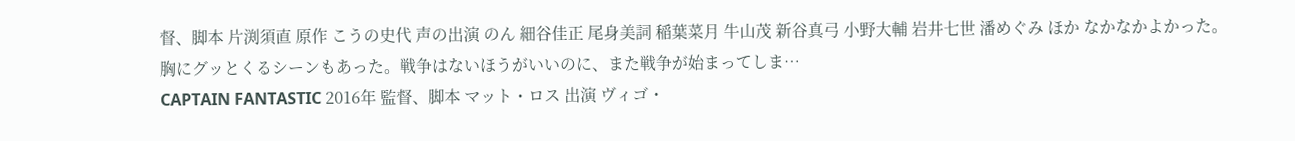督、脚本 片渕須直 原作 こうの史代 声の出演 のん 細谷佳正 尾身美詞 稲葉菜月 牛山茂 新谷真弓 小野大輔 岩井七世 潘めぐみ ほか なかなかよかった。胸にグッとくるシーンもあった。戦争はないほうがいいのに、また戦争が始まってしま…
CAPTAIN FANTASTIC 2016年 監督、脚本 マット・ロス 出演 ヴィゴ・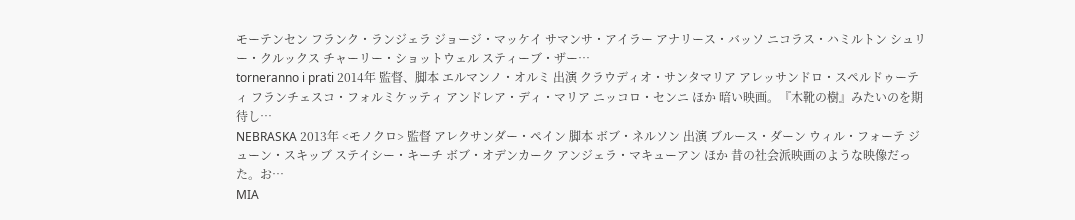モーテンセン フランク・ランジェラ ジョージ・マッケイ サマンサ・アイラー アナリース・バッソ ニコラス・ハミルトン シュリー・クルックス チャーリー・ショットウェル スティーブ・ザー…
torneranno i prati 2014年 監督、脚本 エルマンノ・オルミ 出演 クラウディオ・サンタマリア アレッサンドロ・スペルドゥーティ フランチェスコ・フォルミケッティ アンドレア・ディ・マリア ニッコロ・センニ ほか 暗い映画。『木靴の樹』みたいのを期待し…
NEBRASKA 2013年 <モノクロ> 監督 アレクサンダー・ペイン 脚本 ボブ・ネルソン 出演 ブルース・ダーン ウィル・フォーテ ジューン・スキッブ ステイシー・キーチ ボブ・オデンカーク アンジェラ・マキューアン ほか 昔の社会派映画のような映像だった。お…
MIA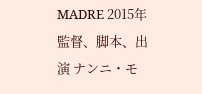MADRE 2015年 監督、脚本、出演 ナンニ・モ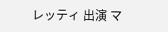レッティ 出演 マ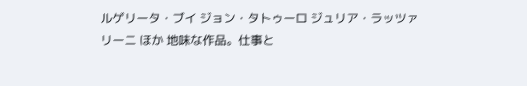ルゲリータ・ブイ ジョン・タトゥーロ ジュリア・ラッツァリーニ ほか 地味な作品。仕事と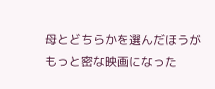母とどちらかを選んだほうがもっと密な映画になった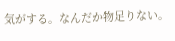気がする。なんだか物足りない。